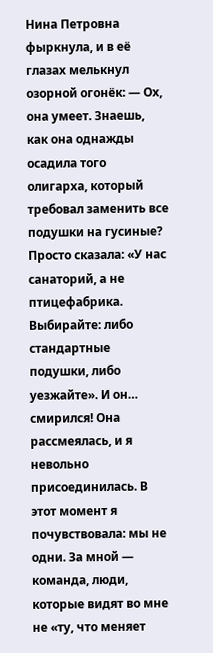Нина Петровна фыркнула, и в её глазах мелькнул озорной огонёк: — Ох, она умеет. Знаешь, как она однажды осадила того олигарха, который требовал заменить все подушки на гусиные? Просто сказала: «У нас санаторий, а не птицефабрика. Выбирайте: либо стандартные подушки, либо уезжайте». И он… смирился! Она рассмеялась, и я невольно присоединилась. В этот момент я почувствовала: мы не одни. За мной — команда, люди, которые видят во мне не «ту, что меняет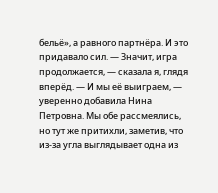бельё», а равного партнёра. И это придавало сил. — Значит, игра продолжается, — сказала я, глядя вперёд. — И мы её выиграем, — уверенно добавила Нина Петровна. Мы обе рассмеялись, но тут же притихли, заметив, что из‑за угла выглядывает одна из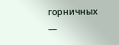горничных —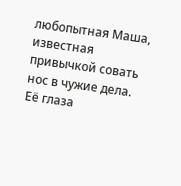любопытная Маша, известная привычкой совать нос в чужие дела. Её глаза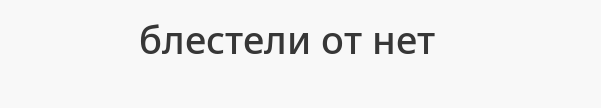блестели от нет